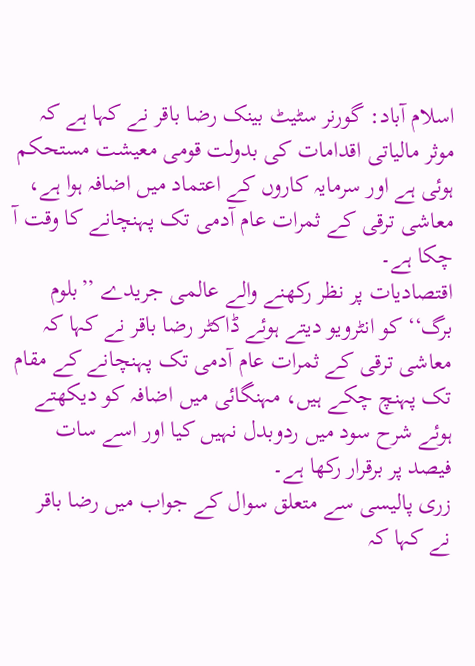اسلام آباد: گورنر سٹیٹ بینک رضا باقر نے کہا ہے کہ موثر مالیاتی اقدامات کی بدولت قومی معیشت مستحکم ہوئی ہے اور سرمایہ کاروں کے اعتماد میں اضافہ ہوا ہے، معاشی ترقی کے ثمرات عام آدمی تک پہنچانے کا وقت آ چکا ہے۔
اقتصادیات پر نظر رکھنے والے عالمی جریدے ’’بلوم برگ‘‘ کو انٹرویو دیتے ہوئے ڈاکٹر رضا باقر نے کہا کہ معاشی ترقی کے ثمرات عام آدمی تک پہنچانے کے مقام تک پہنچ چکے ہیں، مہنگائی میں اضافہ کو دیکھتے ہوئے شرح سود میں ردوبدل نہیں کیا اور اسے سات فیصد پر برقرار رکھا ہے۔
زری پالیسی سے متعلق سوال کے جواب میں رضا باقر نے کہا کہ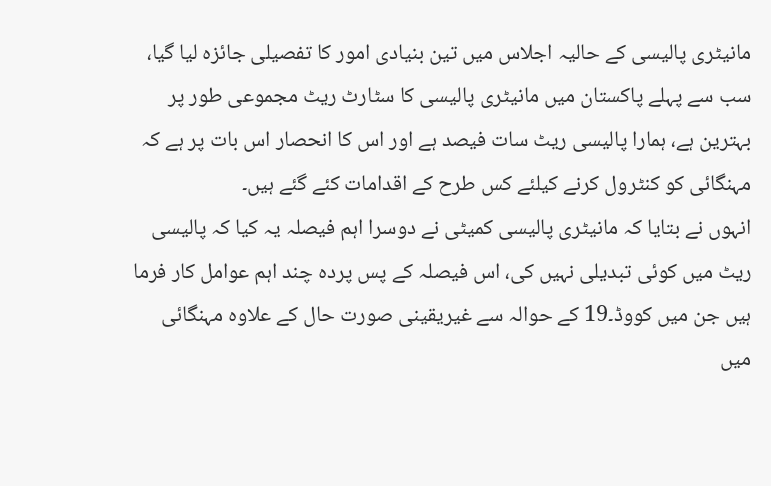مانیٹری پالیسی کے حالیہ اجلاس میں تین بنیادی امور کا تفصیلی جائزہ لیا گیا، سب سے پہلے پاکستان میں مانیٹری پالیسی کا سٹارٹ ریٹ مجموعی طور پر بہترین ہے، ہمارا پالیسی ریٹ سات فیصد ہے اور اس کا انحصار اس بات پر ہے کہ مہنگائی کو کنٹرول کرنے کیلئے کس طرح کے اقدامات کئے گئے ہیں۔
انہوں نے بتایا کہ مانیٹری پالیسی کمیٹی نے دوسرا اہم فیصلہ یہ کیا کہ پالیسی ریٹ میں کوئی تبدیلی نہیں کی، اس فیصلہ کے پس پردہ چند اہم عوامل کار فرما ہیں جن میں کووڈ۔19 کے حوالہ سے غیریقینی صورت حال کے علاوہ مہنگائی میں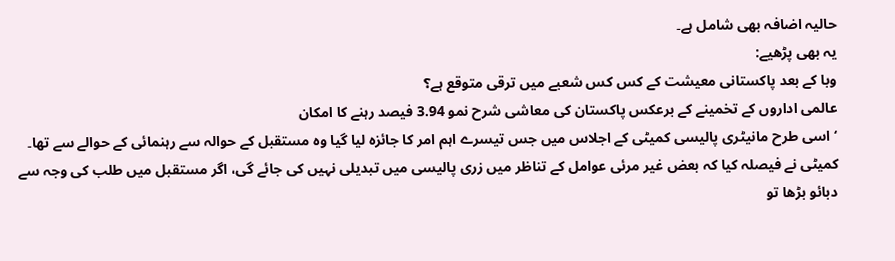حالیہ اضافہ بھی شامل ہے۔
یہ بھی پڑھیے:
وبا کے بعد پاکستانی معیشت کے کس کس شعبے میں ترقی متوقع ہے؟
عالمی اداروں کے تخمینے کے برعکس پاکستان کی معاشی شرح نمو 3.94 فیصد رہنے کا امکان
‘اسی طرح مانیٹری پالیسی کمیٹی کے اجلاس میں جس تیسرے اہم امر کا جائزہ لیا گیا وہ مستقبل کے حوالہ سے رہنمائی کے حوالے سے تھا۔ کمیٹی نے فیصلہ کیا کہ بعض غیر مرئی عوامل کے تناظر میں زری پالیسی میں تبدیلی نہیں کی جائے گی، اگر مستقبل میں طلب کی وجہ سے دبائو بڑھا تو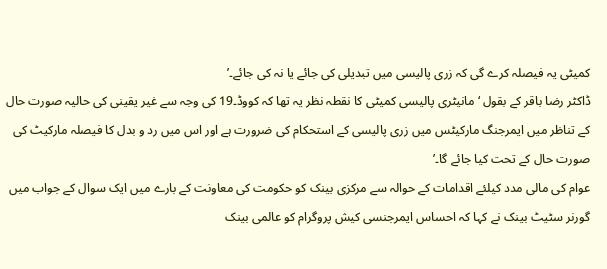کمیٹی یہ فیصلہ کرے گی کہ زری پالیسی میں تبدیلی کی جائے یا نہ کی جائے۔’
ڈاکٹر رضا باقر کے بقول ‘مانیٹری پالیسی کمیٹی کا نقطہ نظر یہ تھا کہ کووڈ۔19 کی وجہ سے غیر یقینی کی حالیہ صورت حال کے تناظر میں ایمرجنگ مارکیٹس میں زری پالیسی کے استحکام کی ضرورت ہے اور اس میں رد و بدل کا فیصلہ مارکیٹ کی صورت حال کے تحت کیا جائے گا۔’
عوام کی مالی مدد کیلئے اقدامات کے حوالہ سے مرکزی بینک کو حکومت کی معاونت کے بارے میں ایک سوال کے جواب میں گورنر سٹیٹ بینک نے کہا کہ احساس ایمرجنسی کیش پروگرام کو عالمی بینک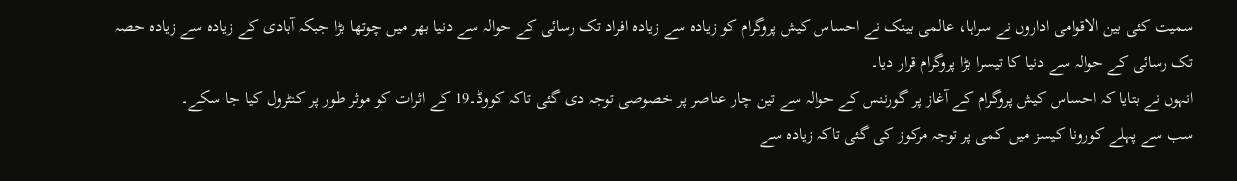سمیت کئی بین الاقوامی اداروں نے سراہا، عالمی بینک نے احساس کیش پروگرام کو زیادہ سے زیادہ افراد تک رسائی کے حوالہ سے دنیا بھر میں چوتھا بڑا جبکہ آبادی کے زیادہ سے زیادہ حصہ تک رسائی کے حوالہ سے دنیا کا تیسرا بڑا پروگرام قرار دیا۔
انہوں نے بتایا کہ احساس کیش پروگرام کے آغاز پر گورننس کے حوالہ سے تین چار عناصر پر خصوصی توجہ دی گئی تاکہ کووڈ۔19 کے اثرات کو موثر طور پر کنٹرول کیا جا سکے۔
سب سے پہلے کورونا کیسز میں کمی پر توجہ مرکوز کی گئی تاکہ زیادہ سے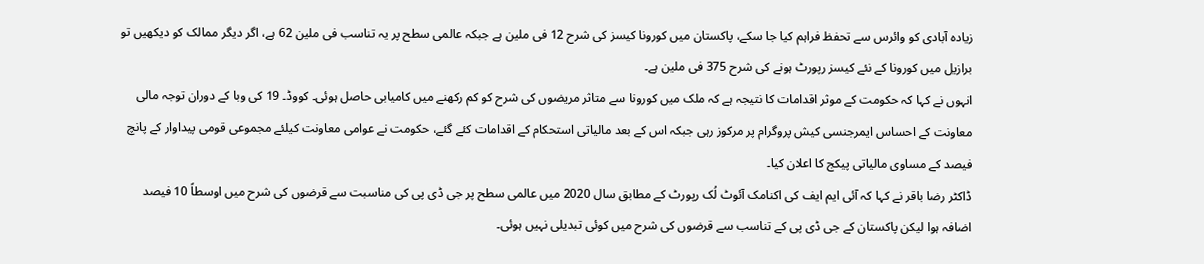زیادہ آبادی کو وائرس سے تحفظ فراہم کیا جا سکے، پاکستان میں کورونا کیسز کی شرح 12 فی ملین ہے جبکہ عالمی سطح پر یہ تناسب فی ملین 62 ہے، اگر دیگر ممالک کو دیکھیں تو برازیل میں کورونا کے نئے کیسز رپورٹ ہونے کی شرح 375 فی ملین ہے۔
انہوں نے کہا کہ حکومت کے موثر اقدامات کا نتیجہ ہے کہ ملک میں کورونا سے متاثر مریضوں کی شرح کو کم رکھنے میں کامیابی حاصل ہوئی۔ کووڈ۔ 19 کی وبا کے دوران توجہ مالی معاونت کے احساس ایمرجنسی کیش پروگرام پر مرکوز رہی جبکہ اس کے بعد مالیاتی استحکام کے اقدامات کئے گئے، حکومت نے عوامی معاونت کیلئے مجموعی قومی پیداوار کے پانچ فیصد کے مساوی مالیاتی پیکج کا اعلان کیا۔
ڈاکٹر رضا باقر نے کہا کہ آئی ایم ایف کی اکنامک آئوٹ لُک رپورٹ کے مطابق سال 2020 میں عالمی سطح پر جی ڈی پی کی مناسبت سے قرضوں کی شرح میں اوسطاً 10 فیصد اضافہ ہوا لیکن پاکستان کے جی ڈی پی کے تناسب سے قرضوں کی شرح میں کوئی تبدیلی نہیں ہوئی۔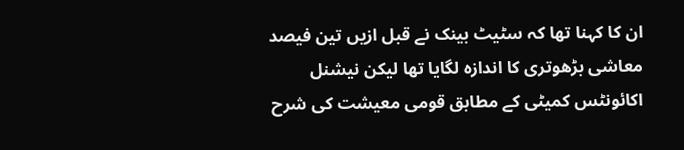ان کا کہنا تھا کہ سٹیٹ بینک نے قبل ازیں تین فیصد معاشی بڑھوتری کا اندازہ لگایا تھا لیکن نیشنل اکائونٹس کمیٹی کے مطابق قومی معیشت کی شرح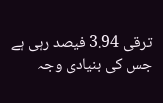ترقی 3.94 فیصد رہی ہے جس کی بنیادی وجہ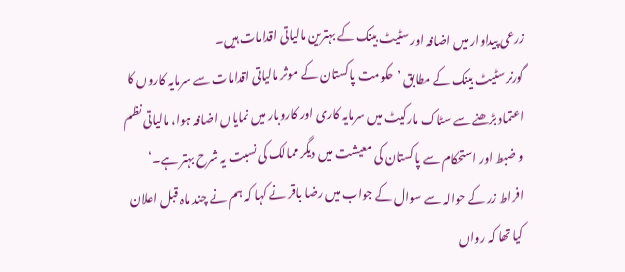زرعی پیداوار میں اضافہ اور سٹیٹ بینک کے بہترین مالیاتی اقدامات ہیں۔
گورنر سٹیٹ بینک کے مطابق ’حکومت پاکستان کے موثر مالیاتی اقدامات سے سرمایہ کاروں کا اعتماد بڑھنے سے سٹاک مارکیٹ میں سرمایہ کاری اور کاروبار میں نمایاں اضافہ ہوا، مالیاتی نظم و ضبط اور استحکام سے پاکستان کی معیشت میں دیگر ممالک کی نسبت یہ شرح بہتر ہے۔‘
افراط زر کے حوالہ سے سوال کے جواب میں رضا باقر نے کہا کہ ہم نے چند ماہ قبل اعلان کیا تھا کہ رواں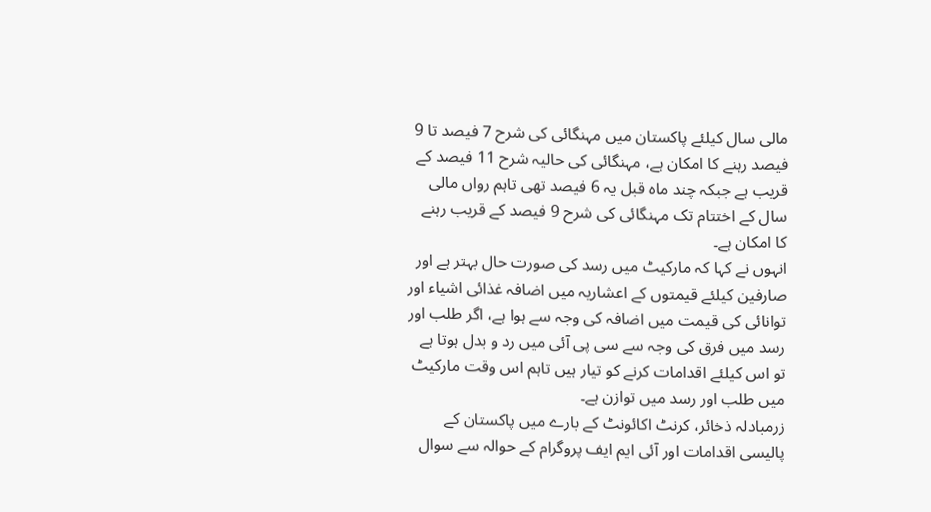مالی سال کیلئے پاکستان میں مہنگائی کی شرح 7 فیصد تا 9 فیصد رہنے کا امکان ہے، مہنگائی کی حالیہ شرح 11 فیصد کے قریب ہے جبکہ چند ماہ قبل یہ 6 فیصد تھی تاہم رواں مالی سال کے اختتام تک مہنگائی کی شرح 9 فیصد کے قریب رہنے کا امکان ہے۔
انہوں نے کہا کہ مارکیٹ میں رسد کی صورت حال بہتر ہے اور صارفین کیلئے قیمتوں کے اعشاریہ میں اضافہ غذائی اشیاء اور توانائی کی قیمت میں اضافہ کی وجہ سے ہوا ہے، اگر طلب اور رسد میں فرق کی وجہ سے سی پی آئی میں رد و بدل ہوتا ہے تو اس کیلئے اقدامات کرنے کو تیار ہیں تاہم اس وقت مارکیٹ میں طلب اور رسد میں توازن ہے۔
زرمبادلہ ذخائر، کرنٹ اکائونٹ کے بارے میں پاکستان کے پالیسی اقدامات اور آئی ایم ایف پروگرام کے حوالہ سے سوال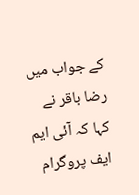کے جواب میں رضا باقر نے کہا کہ آئی ایم ایف پروگرام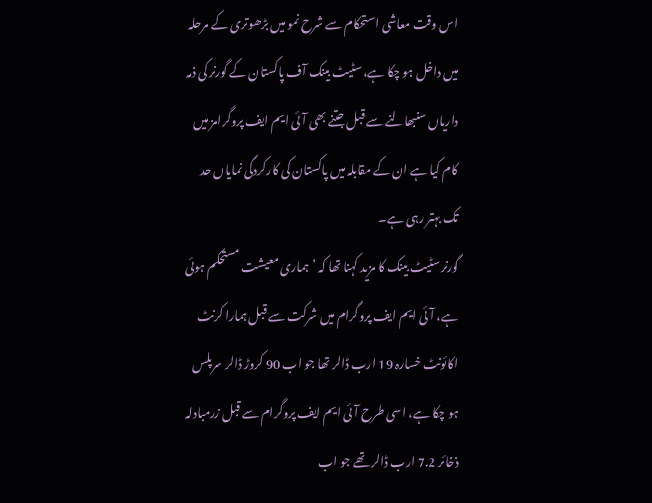اس وقت معاشی استحکام سے شرح نمو میں بڑھوتری کے مرحلہ میں داخل ہو چکا ہے، سٹیٹ بینک آف پاکستان کے گورنر کی ذمہ داریاں سنبھالنے سے قبل جتنے بھی آئی ایم ایف پروگرامز میں کام کیا ہے ان کے مقابلہ میں پاکستان کی کارکردگی نمایاں حد تک بہتر رہی ہے۔
گورنر سٹیٹ بینک کا مزید کہنا تھا کہ ’ہماری معیشت مستحکم ہوئی ہے، آئی ایم ایف پروگرام میں شرکت سے قبل ہمارا کرنٹ اکائونٹ خسارہ 19 ارب ڈالر تھا جو اب 90 کروڑ ڈالر سرپلس ہو چکا ہے، اسی طرح آئی ایم ایف پروگرام سے قبل زرمبادلہ ذخائر 7.2 ارب ڈالر تھے جو اب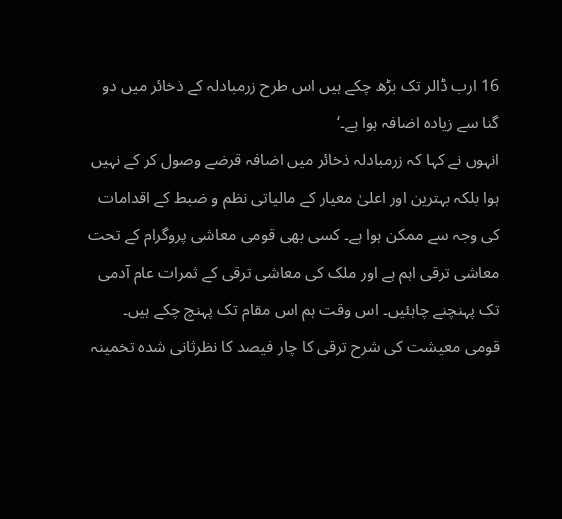16 ارب ڈالر تک بڑھ چکے ہیں اس طرح زرمبادلہ کے ذخائر میں دو گنا سے زیادہ اضافہ ہوا ہے۔‘
انہوں نے کہا کہ زرمبادلہ ذخائر میں اضافہ قرضے وصول کر کے نہیں ہوا بلکہ بہترین اور اعلیٰ معیار کے مالیاتی نظم و ضبط کے اقدامات کی وجہ سے ممکن ہوا ہے۔ کسی بھی قومی معاشی پروگرام کے تحت معاشی ترقی اہم ہے اور ملک کی معاشی ترقی کے ثمرات عام آدمی تک پہنچنے چاہئیں۔ اس وقت ہم اس مقام تک پہنچ چکے ہیں۔ قومی معیشت کی شرح ترقی کا چار فیصد کا نظرثانی شدہ تخمینہ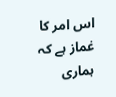اس امر کا غماز ہے کہ ہماری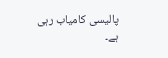پالیسی کامیاب رہی ہے۔